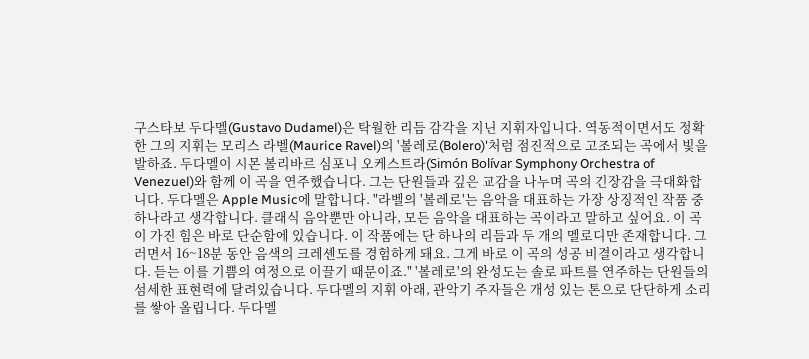구스타보 두다멜(Gustavo Dudamel)은 탁월한 리듬 감각을 지닌 지휘자입니다. 역동적이면서도 정확한 그의 지휘는 모리스 라벨(Maurice Ravel)의 '볼레로(Bolero)'처럼 점진적으로 고조되는 곡에서 빛을 발하죠. 두다멜이 시몬 볼리바르 심포니 오케스트라(Simón Bolívar Symphony Orchestra of Venezuel)와 함께 이 곡을 연주했습니다. 그는 단원들과 깊은 교감을 나누며 곡의 긴장감을 극대화합니다. 두다멜은 Apple Music에 말합니다. "라벨의 '볼레로'는 음악을 대표하는 가장 상징적인 작품 중 하나라고 생각합니다. 클래식 음악뿐만 아니라, 모든 음악을 대표하는 곡이라고 말하고 싶어요. 이 곡이 가진 힘은 바로 단순함에 있습니다. 이 작품에는 단 하나의 리듬과 두 개의 멜로디만 존재합니다. 그러면서 16~18분 동안 음색의 크레셴도를 경험하게 돼요. 그게 바로 이 곡의 성공 비결이라고 생각합니다. 듣는 이를 기쁨의 여정으로 이끌기 때문이죠." '볼레로'의 완성도는 솔로 파트를 연주하는 단원들의 섬세한 표현력에 달려있습니다. 두다멜의 지휘 아래, 관악기 주자들은 개성 있는 톤으로 단단하게 소리를 쌓아 올립니다. 두다멜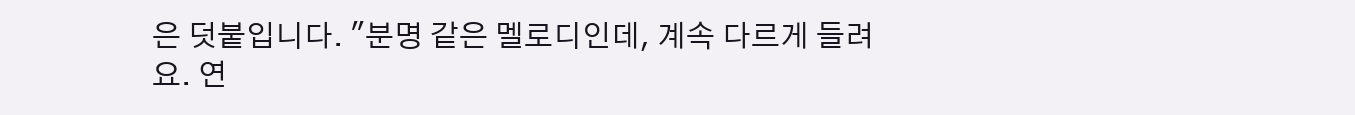은 덧붙입니다. "분명 같은 멜로디인데, 계속 다르게 들려요. 연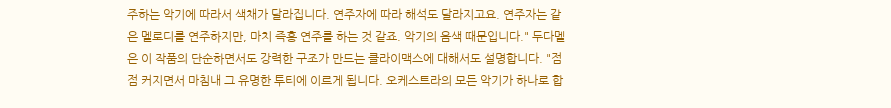주하는 악기에 따라서 색채가 달라집니다. 연주자에 따라 해석도 달라지고요. 연주자는 같은 멜로디를 연주하지만, 마치 즉흥 연주를 하는 것 같죠. 악기의 음색 때문입니다." 두다멜은 이 작품의 단순하면서도 강력한 구조가 만드는 클라이맥스에 대해서도 설명합니다. "점점 커지면서 마침내 그 유명한 투티에 이르게 됩니다. 오케스트라의 모든 악기가 하나로 합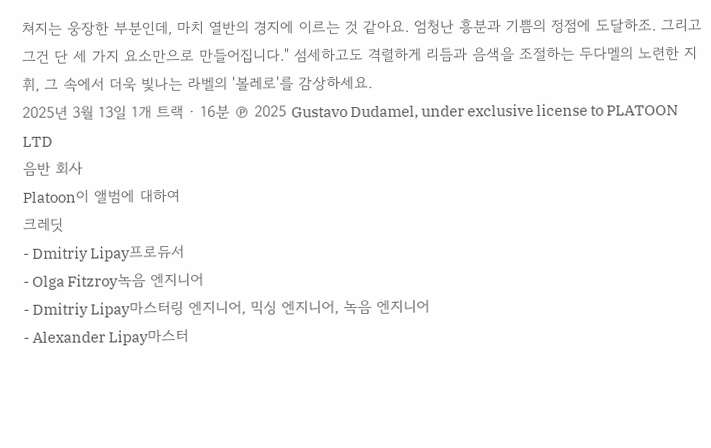쳐지는 웅장한 부분인데, 마치 열반의 경지에 이르는 것 같아요. 엄청난 흥분과 기쁨의 정점에 도달하조. 그리고 그건 단 세 가지 요소만으로 만들어집니다." 섬세하고도 격렬하게 리듬과 음색을 조절하는 두다멜의 노련한 지휘, 그 속에서 더욱 빛나는 라벨의 '볼레로'를 감상하세요.
2025년 3월 13일 1개 트랙 · 16분 ℗ 2025 Gustavo Dudamel, under exclusive license to PLATOON LTD
음반 회사
Platoon이 앨범에 대하여
크레딧
- Dmitriy Lipay프로듀서
- Olga Fitzroy녹음 엔지니어
- Dmitriy Lipay마스터링 엔지니어, 믹싱 엔지니어, 녹음 엔지니어
- Alexander Lipay마스터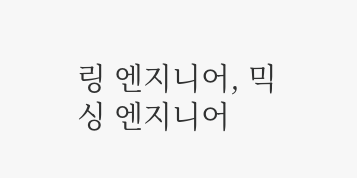링 엔지니어, 믹싱 엔지니어